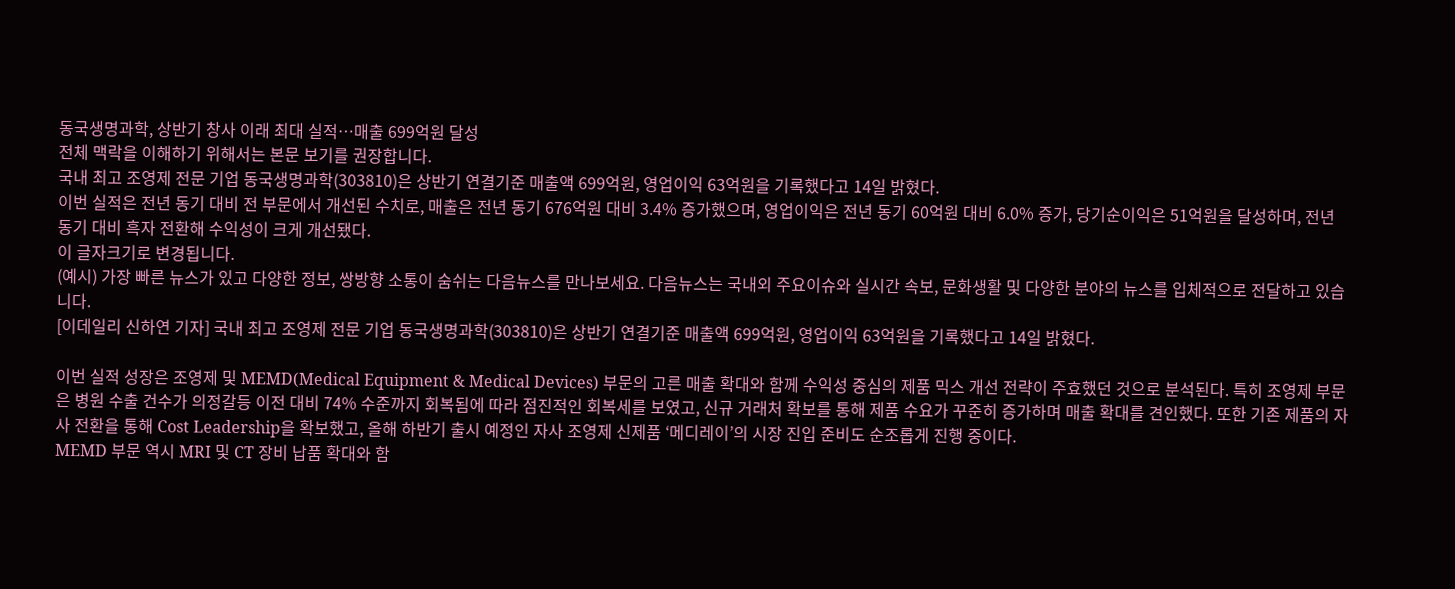동국생명과학, 상반기 창사 이래 최대 실적…매출 699억원 달성
전체 맥락을 이해하기 위해서는 본문 보기를 권장합니다.
국내 최고 조영제 전문 기업 동국생명과학(303810)은 상반기 연결기준 매출액 699억원, 영업이익 63억원을 기록했다고 14일 밝혔다.
이번 실적은 전년 동기 대비 전 부문에서 개선된 수치로, 매출은 전년 동기 676억원 대비 3.4% 증가했으며, 영업이익은 전년 동기 60억원 대비 6.0% 증가, 당기순이익은 51억원을 달성하며, 전년 동기 대비 흑자 전환해 수익성이 크게 개선됐다.
이 글자크기로 변경됩니다.
(예시) 가장 빠른 뉴스가 있고 다양한 정보, 쌍방향 소통이 숨쉬는 다음뉴스를 만나보세요. 다음뉴스는 국내외 주요이슈와 실시간 속보, 문화생활 및 다양한 분야의 뉴스를 입체적으로 전달하고 있습니다.
[이데일리 신하연 기자] 국내 최고 조영제 전문 기업 동국생명과학(303810)은 상반기 연결기준 매출액 699억원, 영업이익 63억원을 기록했다고 14일 밝혔다.

이번 실적 성장은 조영제 및 MEMD(Medical Equipment & Medical Devices) 부문의 고른 매출 확대와 함께 수익성 중심의 제품 믹스 개선 전략이 주효했던 것으로 분석된다. 특히 조영제 부문은 병원 수출 건수가 의정갈등 이전 대비 74% 수준까지 회복됨에 따라 점진적인 회복세를 보였고, 신규 거래처 확보를 통해 제품 수요가 꾸준히 증가하며 매출 확대를 견인했다. 또한 기존 제품의 자사 전환을 통해 Cost Leadership을 확보했고, 올해 하반기 출시 예정인 자사 조영제 신제품 ‘메디레이’의 시장 진입 준비도 순조롭게 진행 중이다.
MEMD 부문 역시 MRI 및 CT 장비 납품 확대와 함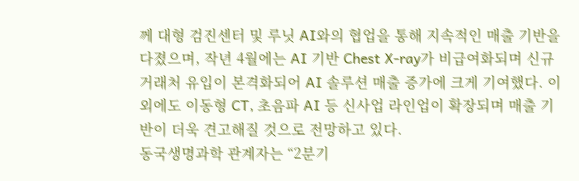께 대형 검진센터 및 루닛 AI와의 협업을 통해 지속적인 매출 기반을 다졌으며, 작년 4월에는 AI 기반 Chest X-ray가 비급여화되며 신규 거래처 유입이 본격화되어 AI 솔루션 매출 증가에 크게 기여했다. 이 외에도 이동형 CT, 초음파 AI 등 신사업 라인업이 확장되며 매출 기반이 더욱 견고해질 것으로 전망하고 있다.
동국생명과학 관계자는 “2분기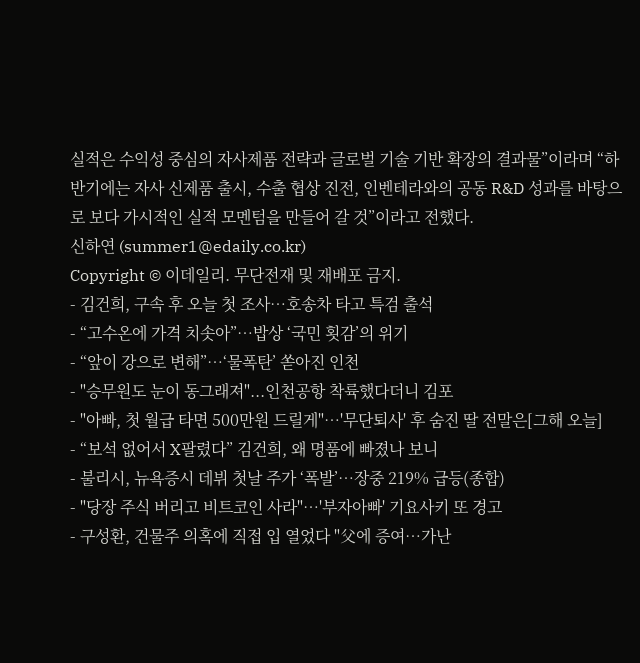실적은 수익성 중심의 자사제품 전략과 글로벌 기술 기반 확장의 결과물”이라며 “하반기에는 자사 신제품 출시, 수출 협상 진전, 인벤테라와의 공동 R&D 성과를 바탕으로 보다 가시적인 실적 모멘텀을 만들어 갈 것”이라고 전했다.
신하연 (summer1@edaily.co.kr)
Copyright © 이데일리. 무단전재 및 재배포 금지.
- 김건희, 구속 후 오늘 첫 조사…호송차 타고 특검 출석
- “고수온에 가격 치솟아”…밥상 ‘국민 횟감’의 위기
- “앞이 강으로 변해”…‘물폭탄’ 쏟아진 인천
- "승무원도 눈이 동그래져"...인천공항 착륙했다더니 김포
- "아빠, 첫 월급 타면 500만원 드릴게"…'무단퇴사' 후 숨진 딸 전말은[그해 오늘]
- “보석 없어서 X팔렸다” 김건희, 왜 명품에 빠졌나 보니
- 불리시, 뉴욕증시 데뷔 첫날 주가 ‘폭발’…장중 219% 급등(종합)
- "당장 주식 버리고 비트코인 사라"…'부자아빠' 기요사키 또 경고
- 구성환, 건물주 의혹에 직접 입 열었다 "父에 증여…가난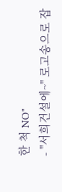한 척 NO"
- "서희건설에~" 로고송으로 잡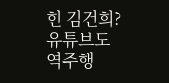힌 김건희? 유튜브도 역주행